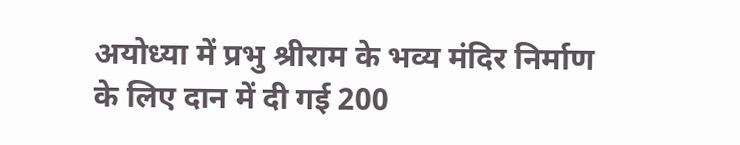अयोध्या में प्रभु श्रीराम के भव्य मंदिर निर्माण के लिए दान में दी गई 200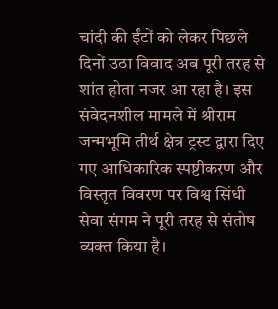चांदी की ईंटों को लेकर पिछले दिनों उठा विवाद अब पूरी तरह से शांत होता नजर आ रहा है। इस संवेदनशील मामले में श्रीराम जन्मभूमि तीर्थ क्षेत्र ट्रस्ट द्वारा दिए गए आधिकारिक स्पष्टीकरण और विस्तृत विवरण पर विश्व सिंधी सेवा संगम ने पूरी तरह से संतोष व्यक्त किया है।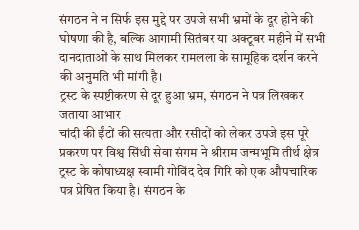संगठन ने न सिर्फ इस मुद्दे पर उपजे सभी भ्रमों के दूर होने की घोषणा की है, बल्कि आगामी सितंबर या अक्टूबर महीने में सभी दानदाताओं के साथ मिलकर रामलला के सामूहिक दर्शन करने की अनुमति भी मांगी है।
ट्रस्ट के स्पष्टीकरण से दूर हुआ भ्रम, संगठन ने पत्र लिखकर जताया आभार
चांदी की ईंटों की सत्यता और रसीदों को लेकर उपजे इस पूरे प्रकरण पर विश्व सिंधी सेवा संगम ने श्रीराम जन्मभूमि तीर्थ क्षेत्र ट्रस्ट के कोषाध्यक्ष स्वामी गोविंद देव गिरि को एक औपचारिक पत्र प्रेषित किया है। संगठन के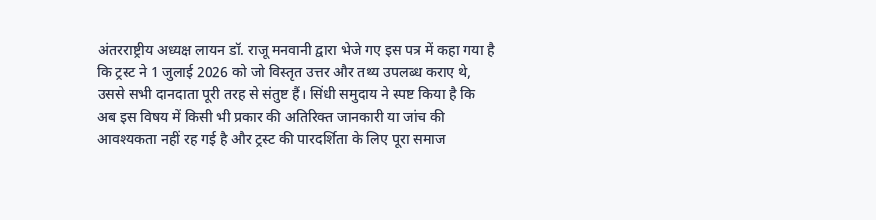अंतरराष्ट्रीय अध्यक्ष लायन डॉ. राजू मनवानी द्वारा भेजे गए इस पत्र में कहा गया है कि ट्रस्ट ने 1 जुलाई 2026 को जो विस्तृत उत्तर और तथ्य उपलब्ध कराए थे, उससे सभी दानदाता पूरी तरह से संतुष्ट हैं। सिंधी समुदाय ने स्पष्ट किया है कि अब इस विषय में किसी भी प्रकार की अतिरिक्त जानकारी या जांच की आवश्यकता नहीं रह गई है और ट्रस्ट की पारदर्शिता के लिए पूरा समाज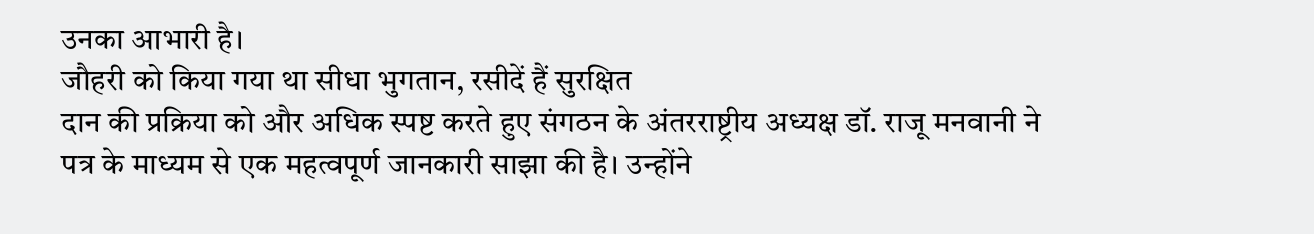उनका आभारी है।
जौहरी को किया गया था सीधा भुगतान, रसीदें हैं सुरक्षित
दान की प्रक्रिया को और अधिक स्पष्ट करते हुए संगठन के अंतरराष्ट्रीय अध्यक्ष डॉ. राजू मनवानी ने पत्र के माध्यम से एक महत्वपूर्ण जानकारी साझा की है। उन्होंने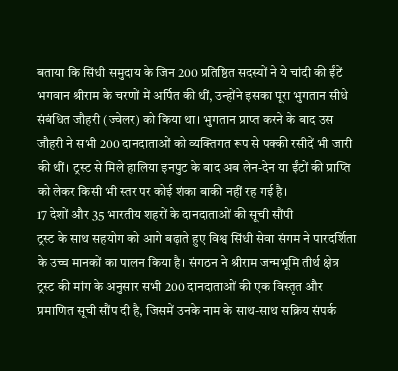बताया कि सिंधी समुदाय के जिन 200 प्रतिष्ठित सदस्यों ने ये चांदी की ईंटें भगवान श्रीराम के चरणों में अर्पित की थीं, उन्होंने इसका पूरा भुगतान सीधे संबंधित जौहरी (ज्वेलर) को किया था। भुगतान प्राप्त करने के बाद उस जौहरी ने सभी 200 दानदाताओं को व्यक्तिगत रूप से पक्की रसीदें भी जारी की थीं। ट्रस्ट से मिले हालिया इनपुट के बाद अब लेन-देन या ईंटों की प्राप्ति को लेकर किसी भी स्तर पर कोई शंका बाकी नहीं रह गई है।
17 देशों और 35 भारतीय शहरों के दानदाताओं की सूची सौंपी
ट्रस्ट के साथ सहयोग को आगे बढ़ाते हुए विश्व सिंधी सेवा संगम ने पारदर्शिता के उच्च मानकों का पालन किया है। संगठन ने श्रीराम जन्मभूमि तीर्थ क्षेत्र ट्रस्ट की मांग के अनुसार सभी 200 दानदाताओं की एक विस्तृत और प्रमाणित सूची सौंप दी है, जिसमें उनके नाम के साथ-साथ सक्रिय संपर्क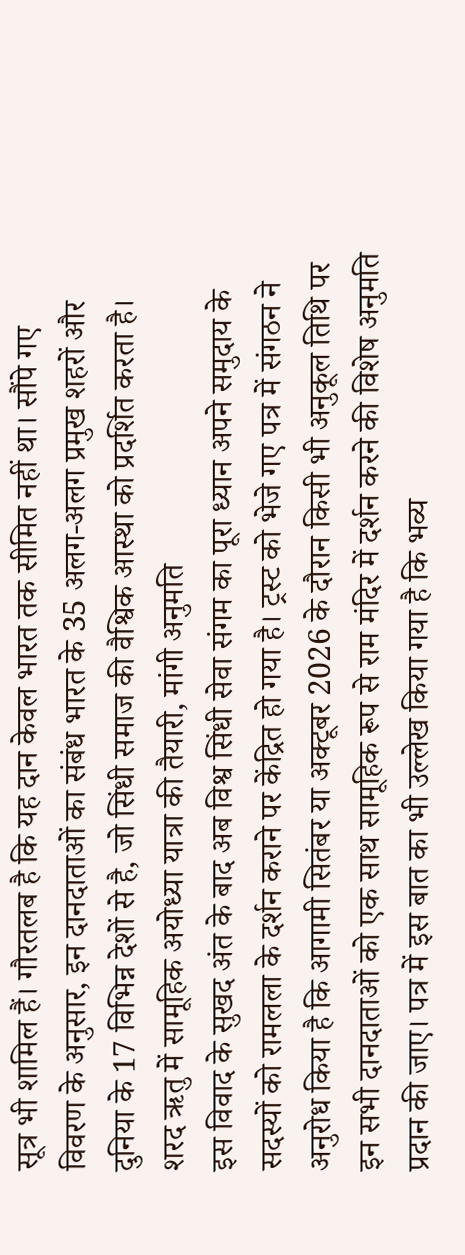सूत्र भी शामिल हैं। गौरतलब है कि यह दान केवल भारत तक सीमित नहीं था। सौंपे गए विवरण के अनुसार, इन दानदाताओं का संबंध भारत के 35 अलग-अलग प्रमुख शहरों और दुनिया के 17 विभिन्न देशों से है, जो सिंधी समाज की वैश्विक आस्था को प्रदर्शित करता है।
शरद ऋतु में सामूहिक अयोध्या यात्रा की तैयारी, मांगी अनुमति
इस विवाद के सुखद अंत के बाद अब विश्व सिंधी सेवा संगम का पूरा ध्यान अपने समुदाय के सदस्यों को रामलला के दर्शन कराने पर केंद्रित हो गया है। ट्रस्ट को भेजे गए पत्र में संगठन ने अनुरोध किया है कि आगामी सितंबर या अक्टूबर 2026 के दौरान किसी भी अनुकूल तिथि पर इन सभी दानदाताओं को एक साथ सामूहिक रूप से राम मंदिर में दर्शन करने की विशेष अनुमति प्रदान की जाए। पत्र में इस बात का भी उल्लेख किया गया है कि भव्य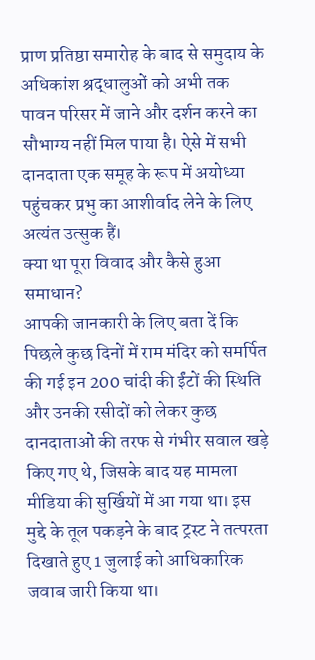प्राण प्रतिष्ठा समारोह के बाद से समुदाय के अधिकांश श्रद्धालुओं को अभी तक पावन परिसर में जाने और दर्शन करने का सौभाग्य नहीं मिल पाया है। ऐसे में सभी दानदाता एक समूह के रूप में अयोध्या पहुंचकर प्रभु का आशीर्वाद लेने के लिए अत्यंत उत्सुक हैं।
क्या था पूरा विवाद और कैसे हुआ समाधान?
आपकी जानकारी के लिए बता दें कि पिछले कुछ दिनों में राम मंदिर को समर्पित की गई इन 200 चांदी की ईंटों की स्थिति और उनकी रसीदों को लेकर कुछ दानदाताओं की तरफ से गंभीर सवाल खड़े किए गए थे, जिसके बाद यह मामला मीडिया की सुर्खियों में आ गया था। इस मुद्दे के तूल पकड़ने के बाद ट्रस्ट ने तत्परता दिखाते हुए 1 जुलाई को आधिकारिक जवाब जारी किया था।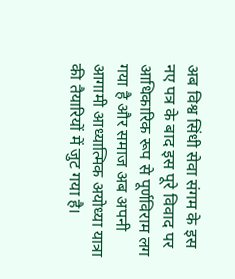अब विश्व सिंधी सेवा संगम के इस नए पत्र के बाद इस पूरे विवाद पर आधिकारिक रूप से पूर्णविराम लग गया है और समाज अब अपनी आगामी आध्यात्मिक अयोध्या यात्रा की तैयारियों में जुट गया है।